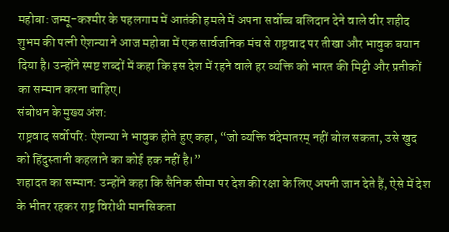महोबा: जम्मू-कश्मीर के पहलगाम में आतंकी हमले में अपना सर्वोच्च बलिदान देने वाले वीर शहीद शुभम की पत्नी ऐशन्या ने आज महोबा में एक सार्वजनिक मंच से राष्ट्रवाद पर तीखा और भावुक बयान दिया है। उन्होंने स्पष्ट शब्दों में कहा कि इस देश में रहने वाले हर व्यक्ति को भारत की मिट्टी और प्रतीकों का सम्मान करना चाहिए।
संबोधन के मुख्य अंश:
राष्ट्रवाद सर्वोपरि: ऐशन्या ने भावुक होते हुए कहा, “जो व्यक्ति वंदेमातरम् नहीं बोल सकता, उसे खुद को हिंदुस्तानी कहलाने का कोई हक नहीं है।”
शहादत का सम्मान: उन्होंने कहा कि सैनिक सीमा पर देश की रक्षा के लिए अपनी जान देते हैं, ऐसे में देश के भीतर रहकर राष्ट्र विरोधी मानसिकता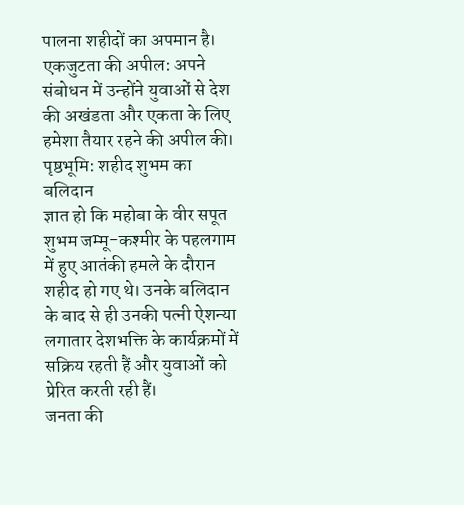पालना शहीदों का अपमान है।
एकजुटता की अपील: अपने संबोधन में उन्होंने युवाओं से देश की अखंडता और एकता के लिए हमेशा तैयार रहने की अपील की।
पृष्ठभूमि: शहीद शुभम का बलिदान
ज्ञात हो कि महोबा के वीर सपूत शुभम जम्मू-कश्मीर के पहलगाम में हुए आतंकी हमले के दौरान शहीद हो गए थे। उनके बलिदान के बाद से ही उनकी पत्नी ऐशन्या लगातार देशभक्ति के कार्यक्रमों में सक्रिय रहती हैं और युवाओं को प्रेरित करती रही हैं।
जनता की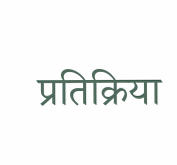प्रतिक्रिया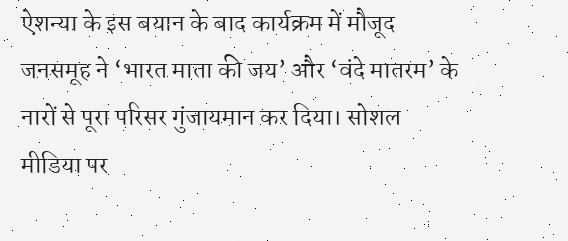ऐशन्या के इस बयान के बाद कार्यक्रम में मौजूद जनसमूह ने ‘भारत माता की जय’ और ‘वंदे मातरम’ के नारों से पूरा परिसर गुंजायमान कर दिया। सोशल मीडिया पर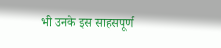भी उनके इस साहसपूर्ण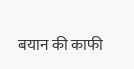बयान की काफी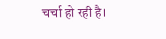चर्चा हो रही है।